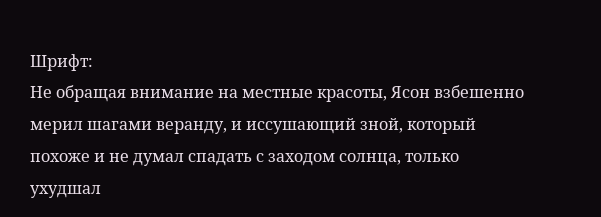Шрифт:
Не обращая внимание на местные красоты, Ясон взбешенно мерил шагами веранду, и иссушающий зной, который похоже и не думал спадать с заходом солнца, только ухудшал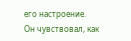его настроение.
Он чувствовал, как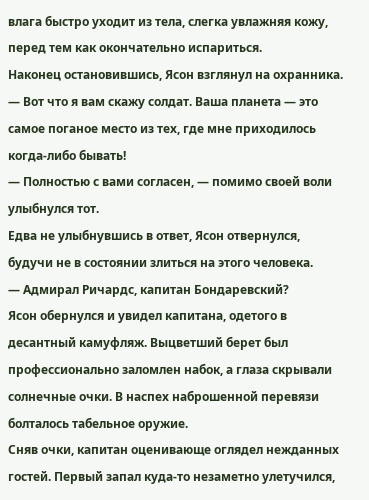влага быстро уходит из тела, слегка увлажняя кожу, перед тем как окончательно испариться.
Наконец остановившись, Ясон взглянул на охранника.
— Вот что я вам скажу солдат. Ваша планета — это самое поганое место из тех, где мне приходилось когда-либо бывать!
— Полностью с вами согласен, — помимо своей воли улыбнулся тот.
Едва не улыбнувшись в ответ, Ясон отвернулся, будучи не в состоянии злиться на этого человека.
— Адмирал Ричардс, капитан Бондаревский?
Ясон обернулся и увидел капитана, одетого в десантный камуфляж. Выцветший берет был профессионально заломлен набок, а глаза скрывали солнечные очки. В наспех наброшенной перевязи болталось табельное оружие.
Сняв очки, капитан оценивающе оглядел нежданных гостей. Первый запал куда-то незаметно улетучился,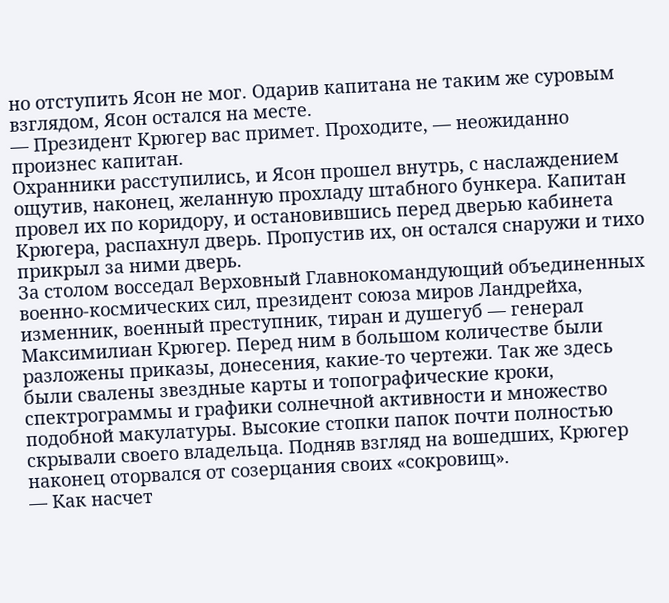но отступить Ясон не мог. Одарив капитана не таким же суровым взглядом, Ясон остался на месте.
— Президент Крюгер вас примет. Проходите, — неожиданно произнес капитан.
Охранники расступились, и Ясон прошел внутрь, с наслаждением ощутив, наконец, желанную прохладу штабного бункера. Капитан провел их по коридору, и остановившись перед дверью кабинета Крюгера, распахнул дверь. Пропустив их, он остался снаружи и тихо прикрыл за ними дверь.
За столом восседал Верховный Главнокомандующий объединенных военно-космических сил, президент союза миров Ландрейха, изменник, военный преступник, тиран и душегуб — генерал Максимилиан Крюгер. Перед ним в большом количестве были разложены приказы, донесения, какие-то чертежи. Так же здесь были свалены звездные карты и топографические кроки, спектрограммы и графики солнечной активности и множество подобной макулатуры. Высокие стопки папок почти полностью скрывали своего владельца. Подняв взгляд на вошедших, Крюгер наконец оторвался от созерцания своих «сокровищ».
— Как насчет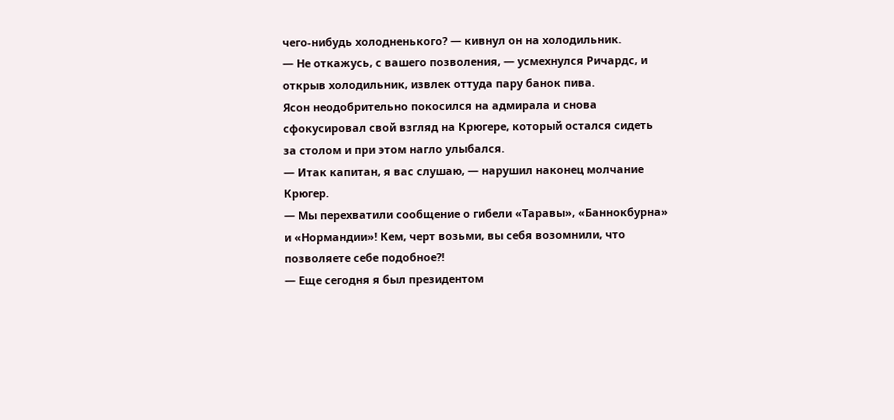чего-нибудь холодненького? — кивнул он на холодильник.
— Не откажусь, с вашего позволения, — усмехнулся Ричардс, и открыв холодильник, извлек оттуда пару банок пива.
Ясон неодобрительно покосился на адмирала и снова сфокусировал свой взгляд на Крюгере, который остался сидеть за столом и при этом нагло улыбался.
— Итак капитан, я вас слушаю, — нарушил наконец молчание Крюгер.
— Мы перехватили сообщение о гибели «Таравы», «Баннокбурна» и «Нормандии»! Кем, черт возьми, вы себя возомнили, что позволяете себе подобное?!
— Еще сегодня я был президентом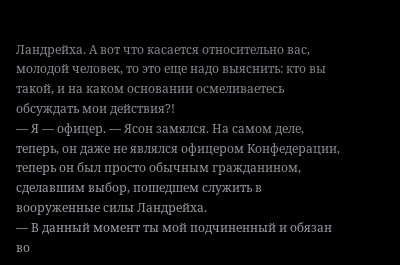Ландрейха. А вот что касается относительно вас, молодой человек, то это еще надо выяснить: кто вы такой, и на каком основании осмеливаетесь обсуждать мои действия?!
— Я — офицер. — Ясон замялся. На самом деле, теперь, он даже не являлся офицером Конфедерации, теперь он был просто обычным гражданином, сделавшим выбор, пошедшем служить в вооруженные силы Ландрейха.
— В данный момент ты мой подчиненный и обязан во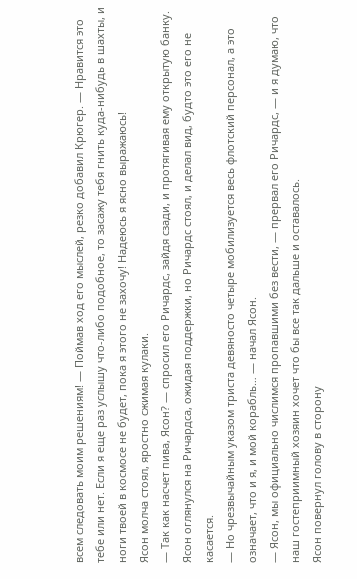всем следовать моим решениям! — Поймав ход его мыслей, резко добавил Крюгер. — Нравится это тебе или нет. Если я еще раз услышу что-либо подобное, то засажу тебя гнить куда-нибудь в шахты, и ноги твоей в космосе не будет, пока я этого не захочу! Надеюсь я ясно выражаюсь!
Ясон молча стоял, яростно сжимая кулаки.
— Так как насчет пива, Ясон? — спросил его Ричардс, зайдя сзади, и протягивая ему открытую банку.
Ясон оглянулся на Ричардса, ожидая поддержки, но Ричардс стоял, и делал вид, будто это его не касается.
— Но чрезвычайным указом триста девяносто четыре мобилизуется весь флотский персонал, а это означает, что и я, и мой корабль… — начал Ясон.
— Ясон, мы официально числимся пропавшими без вести, — прервал его Ричардс, — и я думаю, что наш гостеприимный хозяин хочет что бы все так дальше и оставалось.
Ясон повернул голову в сторону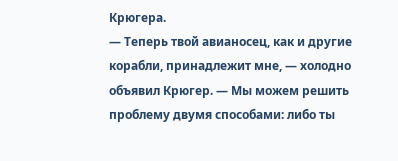Крюгера.
— Теперь твой авианосец, как и другие корабли, принадлежит мне, — холодно объявил Крюгер. — Мы можем решить проблему двумя способами: либо ты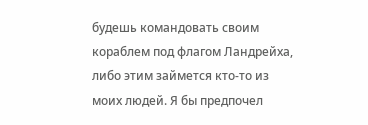будешь командовать своим кораблем под флагом Ландрейха, либо этим займется кто-то из моих людей. Я бы предпочел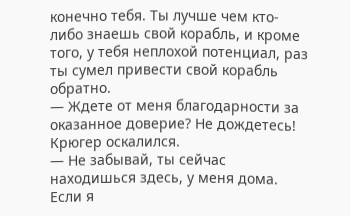конечно тебя. Ты лучше чем кто-либо знаешь свой корабль, и кроме того, у тебя неплохой потенциал, раз ты сумел привести свой корабль обратно.
— Ждете от меня благодарности за оказанное доверие? Не дождетесь!
Крюгер оскалился.
— Не забывай, ты сейчас находишься здесь, у меня дома. Если я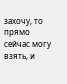захочу, то прямо сейчас могу взять, и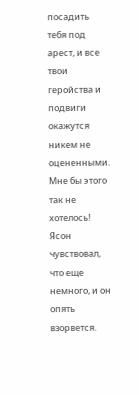посадить тебя под арест, и все твои геройства и подвиги окажутся никем не оцененными. Мне бы этого так не хотелось!
Ясон чувствовал, что еще немного, и он опять взорвется.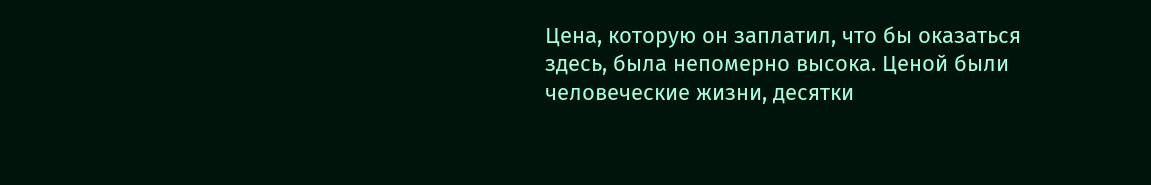Цена, которую он заплатил, что бы оказаться здесь, была непомерно высока. Ценой были человеческие жизни, десятки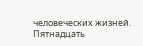человеческих жизней.
Пятнадцать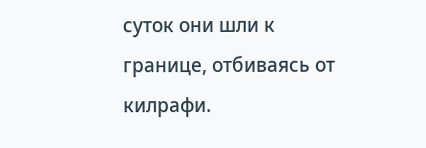суток они шли к границе, отбиваясь от килрафи.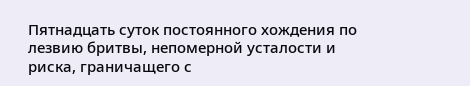Пятнадцать суток постоянного хождения по лезвию бритвы, непомерной усталости и риска, граничащего с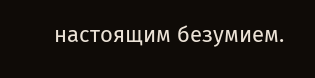настоящим безумием.